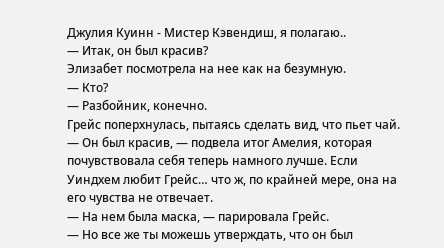Джулия Куинн - Мистер Кэвендиш, я полагаю..
— Итак, он был красив?
Элизабет посмотрела на нее как на безумную.
— Кто?
— Разбойник, конечно.
Грейс поперхнулась, пытаясь сделать вид, что пьет чай.
— Он был красив, — подвела итог Амелия, которая почувствовала себя теперь намного лучше. Если Уиндхем любит Грейс… что ж, по крайней мере, она на его чувства не отвечает.
— На нем была маска, — парировала Грейс.
— Но все же ты можешь утверждать, что он был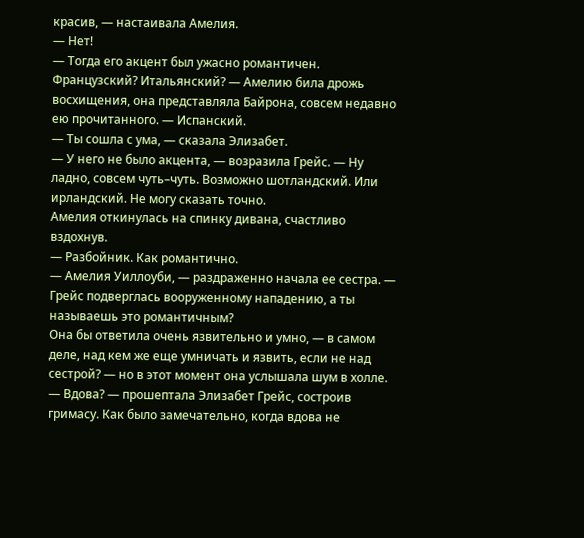красив, — настаивала Амелия.
— Нет!
— Тогда его акцент был ужасно романтичен. Французский? Итальянский? — Амелию била дрожь восхищения, она представляла Байрона, совсем недавно ею прочитанного. — Испанский.
— Ты сошла с ума, — сказала Элизабет.
— У него не было акцента, — возразила Грейс. — Ну ладно, совсем чуть–чуть. Возможно шотландский. Или ирландский. Не могу сказать точно.
Амелия откинулась на спинку дивана, счастливо вздохнув.
— Разбойник. Как романтично.
— Амелия Уиллоуби, — раздраженно начала ее сестра. — Грейс подверглась вооруженному нападению, а ты называешь это романтичным?
Она бы ответила очень язвительно и умно, — в самом деле, над кем же еще умничать и язвить, если не над сестрой? — но в этот момент она услышала шум в холле.
— Вдова? — прошептала Элизабет Грейс, состроив гримасу. Как было замечательно, когда вдова не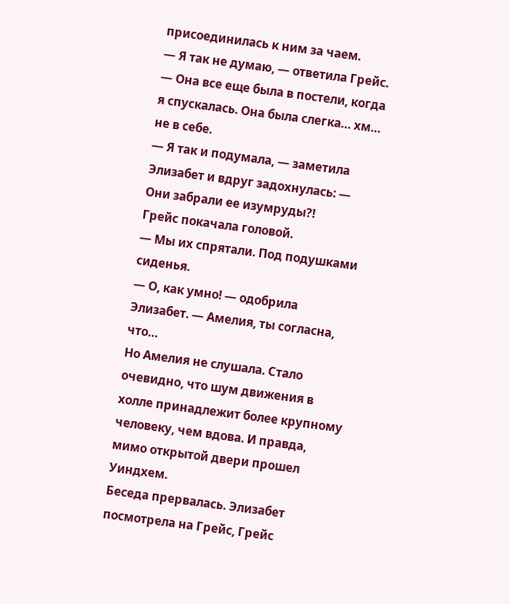присоединилась к ним за чаем.
— Я так не думаю, — ответила Грейс. — Она все еще была в постели, когда я спускалась. Она была слегка… хм… не в себе.
— Я так и подумала, — заметила Элизабет и вдруг задохнулась: — Они забрали ее изумруды?!
Грейс покачала головой.
— Мы их спрятали. Под подушками сиденья.
— О, как умно! — одобрила Элизабет. — Амелия, ты согласна, что…
Но Амелия не слушала. Стало очевидно, что шум движения в холле принадлежит более крупному человеку, чем вдова. И правда, мимо открытой двери прошел Уиндхем.
Беседа прервалась. Элизабет посмотрела на Грейс, Грейс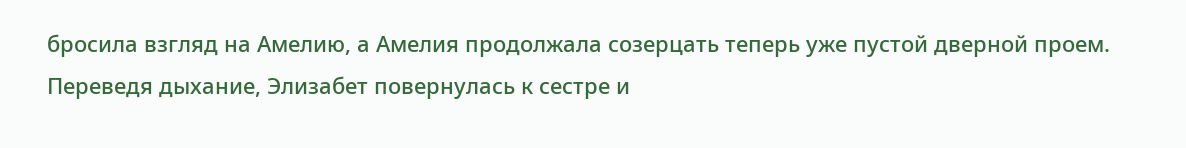бросила взгляд на Амелию, а Амелия продолжала созерцать теперь уже пустой дверной проем. Переведя дыхание, Элизабет повернулась к сестре и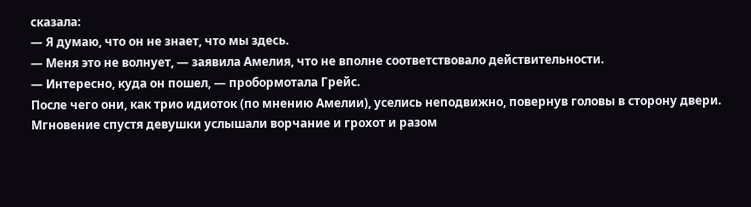сказала:
— Я думаю, что он не знает, что мы здесь.
— Меня это не волнует, — заявила Амелия, что не вполне соответствовало действительности.
— Интересно, куда он пошел, — пробормотала Грейс.
После чего они, как трио идиоток (по мнению Амелии), уселись неподвижно, повернув головы в сторону двери. Мгновение спустя девушки услышали ворчание и грохот и разом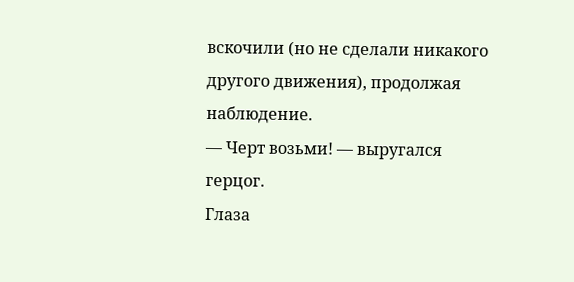вскочили (но не сделали никакого другого движения), продолжая наблюдение.
— Черт возьми! — выругался герцог.
Глаза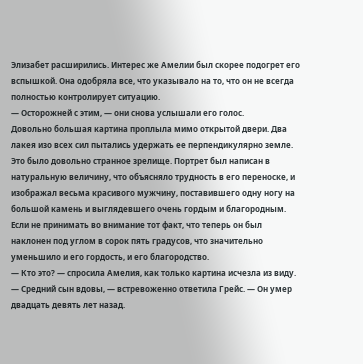Элизабет расширились. Интерес же Амелии был скорее подогрет его вспышкой. Она одобряла все, что указывало на то, что он не всегда полностью контролирует ситуацию.
— Осторожней с этим, — они снова услышали его голос.
Довольно большая картина проплыла мимо открытой двери. Два лакея изо всех сил пытались удержать ее перпендикулярно земле. Это было довольно странное зрелище. Портрет был написан в натуральную величину, что объясняло трудность в его переноске, и изображал весьма красивого мужчину, поставившего одну ногу на большой камень и выглядевшего очень гордым и благородным.
Если не принимать во внимание тот факт, что теперь он был наклонен под углом в сорок пять градусов, что значительно уменьшило и его гордость, и его благородство.
— Кто это? — спросила Амелия, как только картина исчезла из виду.
— Средний сын вдовы, — встревоженно ответила Грейс. — Он умер двадцать девять лет назад.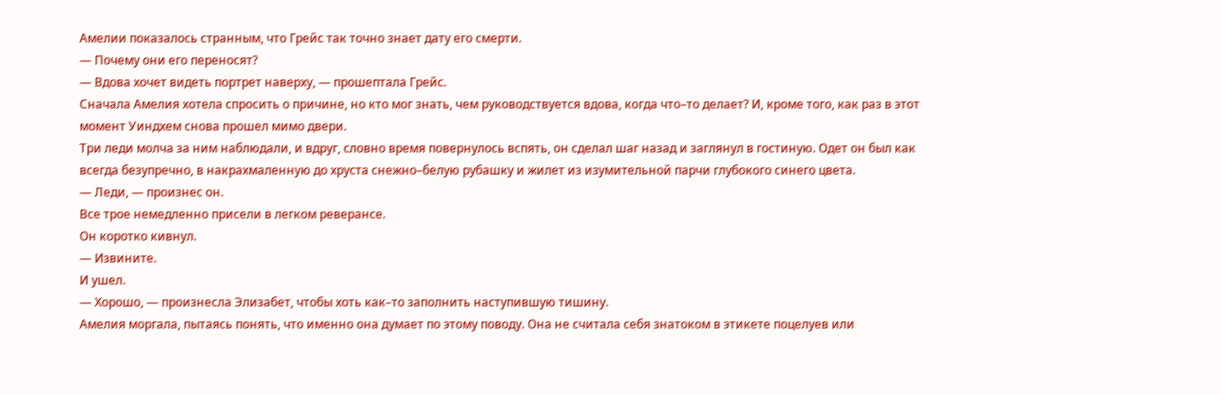Амелии показалось странным, что Грейс так точно знает дату его смерти.
— Почему они его переносят?
— Вдова хочет видеть портрет наверху, — прошептала Грейс.
Сначала Амелия хотела спросить о причине, но кто мог знать, чем руководствуется вдова, когда что–то делает? И, кроме того, как раз в этот момент Уиндхем снова прошел мимо двери.
Три леди молча за ним наблюдали, и вдруг, словно время повернулось вспять, он сделал шаг назад и заглянул в гостиную. Одет он был как всегда безупречно, в накрахмаленную до хруста снежно–белую рубашку и жилет из изумительной парчи глубокого синего цвета.
— Леди, — произнес он.
Все трое немедленно присели в легком реверансе.
Он коротко кивнул.
— Извините.
И ушел.
— Хорошо, — произнесла Элизабет, чтобы хоть как–то заполнить наступившую тишину.
Амелия моргала, пытаясь понять, что именно она думает по этому поводу. Она не считала себя знатоком в этикете поцелуев или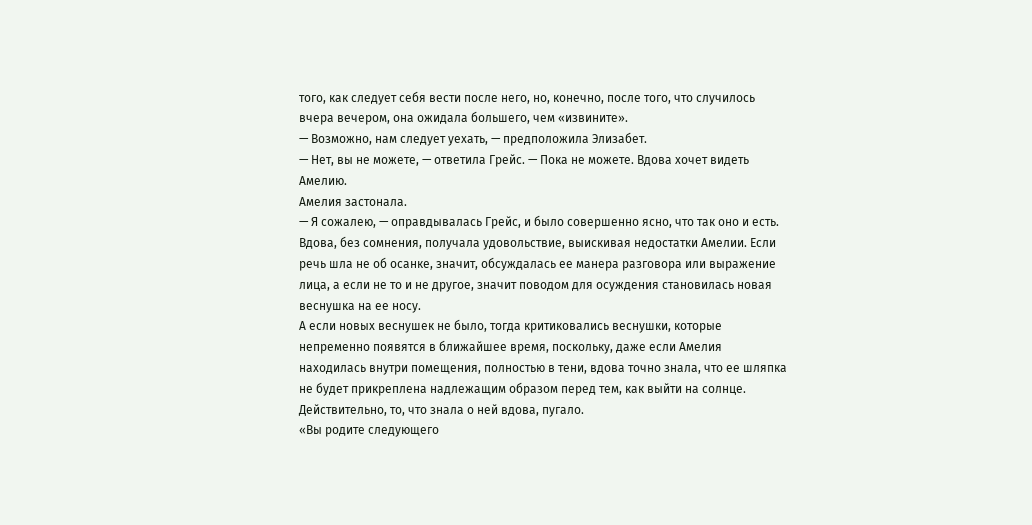того, как следует себя вести после него, но, конечно, после того, что случилось вчера вечером, она ожидала большего, чем «извините».
— Возможно, нам следует уехать, — предположила Элизабет.
— Нет, вы не можете, — ответила Грейс. — Пока не можете. Вдова хочет видеть Амелию.
Амелия застонала.
— Я сожалею, — оправдывалась Грейс, и было совершенно ясно, что так оно и есть. Вдова, без сомнения, получала удовольствие, выискивая недостатки Амелии. Если речь шла не об осанке, значит, обсуждалась ее манера разговора или выражение лица, а если не то и не другое, значит поводом для осуждения становилась новая веснушка на ее носу.
А если новых веснушек не было, тогда критиковались веснушки, которые непременно появятся в ближайшее время, поскольку, даже если Амелия находилась внутри помещения, полностью в тени, вдова точно знала, что ее шляпка не будет прикреплена надлежащим образом перед тем, как выйти на солнце.
Действительно, то, что знала о ней вдова, пугало.
«Вы родите следующего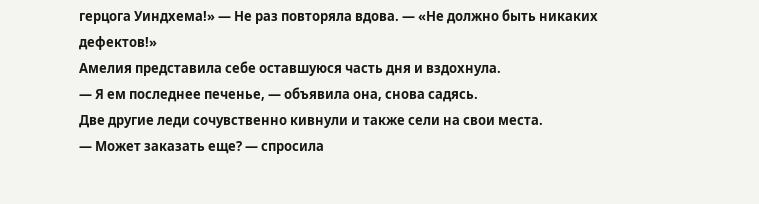герцога Уиндхема!» — Не раз повторяла вдова. — «Не должно быть никаких дефектов!»
Амелия представила себе оставшуюся часть дня и вздохнула.
— Я ем последнее печенье, — объявила она, снова садясь.
Две другие леди сочувственно кивнули и также сели на свои места.
— Может заказать еще? — спросила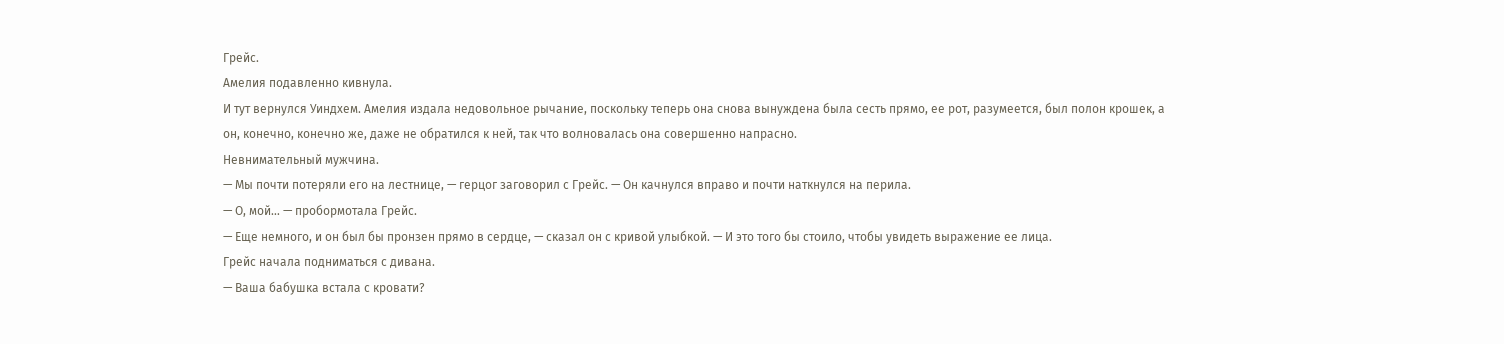Грейс.
Амелия подавленно кивнула.
И тут вернулся Уиндхем. Амелия издала недовольное рычание, поскольку теперь она снова вынуждена была сесть прямо, ее рот, разумеется, был полон крошек, а он, конечно, конечно же, даже не обратился к ней, так что волновалась она совершенно напрасно.
Невнимательный мужчина.
— Мы почти потеряли его на лестнице, — герцог заговорил с Грейс. — Он качнулся вправо и почти наткнулся на перила.
— О, мой… — пробормотала Грейс.
— Еще немного, и он был бы пронзен прямо в сердце, — сказал он с кривой улыбкой. — И это того бы стоило, чтобы увидеть выражение ее лица.
Грейс начала подниматься с дивана.
— Ваша бабушка встала с кровати?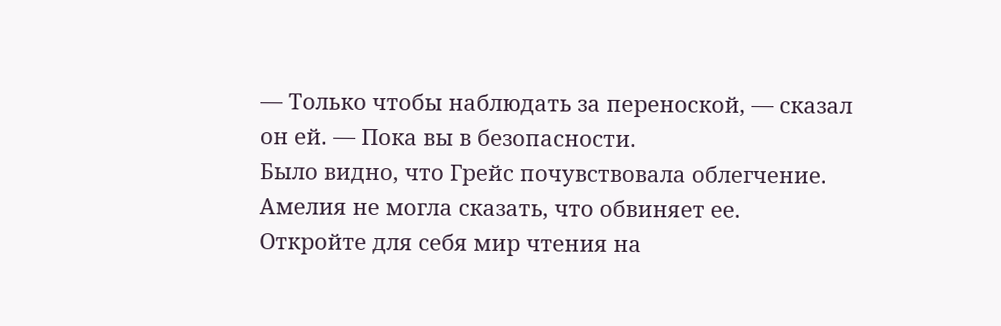— Только чтобы наблюдать за переноской, — сказал он ей. — Пока вы в безопасности.
Было видно, что Грейс почувствовала облегчение. Амелия не могла сказать, что обвиняет ее.
Откройте для себя мир чтения на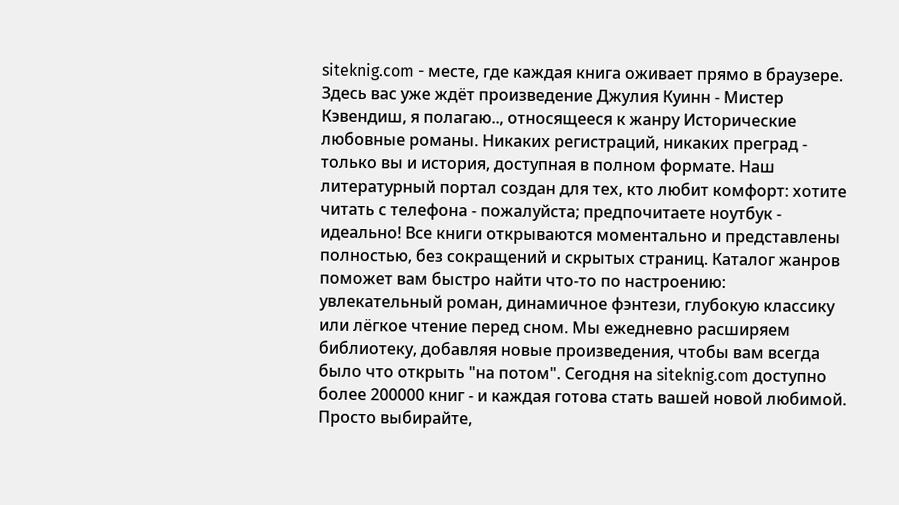siteknig.com - месте, где каждая книга оживает прямо в браузере. Здесь вас уже ждёт произведение Джулия Куинн - Мистер Кэвендиш, я полагаю.., относящееся к жанру Исторические любовные романы. Никаких регистраций, никаких преград - только вы и история, доступная в полном формате. Наш литературный портал создан для тех, кто любит комфорт: хотите читать с телефона - пожалуйста; предпочитаете ноутбук - идеально! Все книги открываются моментально и представлены полностью, без сокращений и скрытых страниц. Каталог жанров поможет вам быстро найти что-то по настроению: увлекательный роман, динамичное фэнтези, глубокую классику или лёгкое чтение перед сном. Мы ежедневно расширяем библиотеку, добавляя новые произведения, чтобы вам всегда было что открыть "на потом". Сегодня на siteknig.com доступно более 200000 книг - и каждая готова стать вашей новой любимой. Просто выбирайте,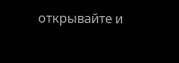открывайте и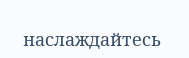наслаждайтесь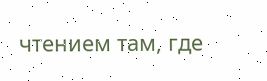чтением там, где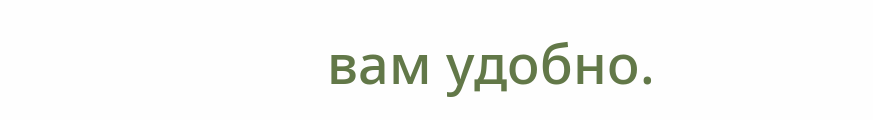вам удобно.